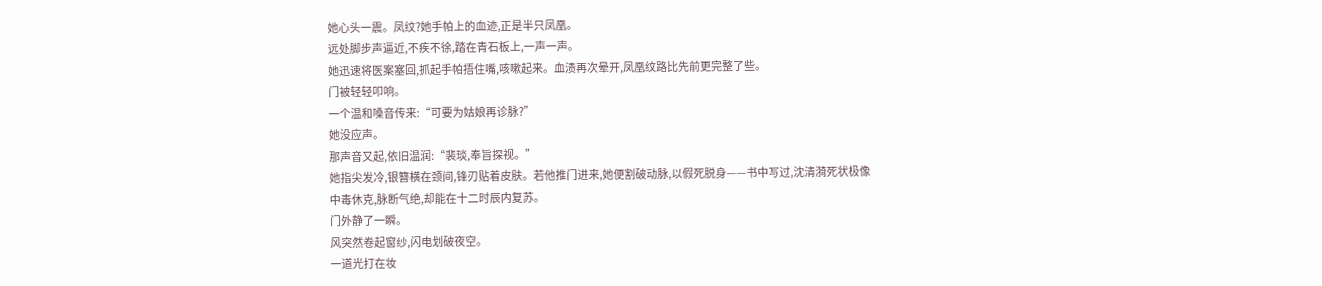她心头一震。凤纹?她手帕上的血迹,正是半只凤凰。
远处脚步声逼近,不疾不徐,踏在青石板上,一声一声。
她迅速将医案塞回,抓起手帕捂住嘴,咳嗽起来。血渍再次晕开,凤凰纹路比先前更完整了些。
门被轻轻叩响。
一个温和嗓音传来:“可要为姑娘再诊脉?”
她没应声。
那声音又起,依旧温润:“裴琰,奉旨探视。”
她指尖发冷,银簪横在颈间,锋刃贴着皮肤。若他推门进来,她便割破动脉,以假死脱身——书中写过,沈清漪死状极像中毒休克,脉断气绝,却能在十二时辰内复苏。
门外静了一瞬。
风突然卷起窗纱,闪电划破夜空。
一道光打在妆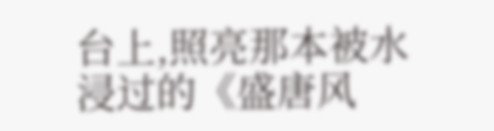台上,照亮那本被水浸过的《盛唐风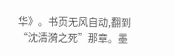华》。书页无风自动,翻到“沈清漪之死”那章。墨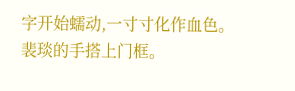字开始蠕动,一寸寸化作血色。
裴琰的手搭上门框。